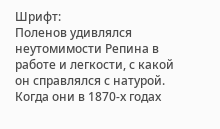Шрифт:
Поленов удивлялся неутомимости Репина в работе и легкости, с какой он справлялся с натурой.
Когда они в 1870-х годах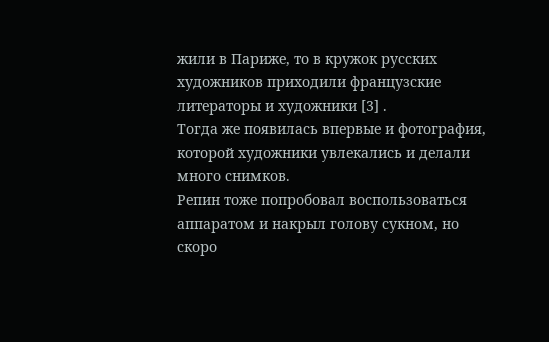жили в Париже, то в кружок русских художников приходили французские литераторы и художники [3] .
Тогда же появилась впервые и фотография, которой художники увлекались и делали много снимков.
Репин тоже попробовал воспользоваться аппаратом и накрыл голову сукном, но скоро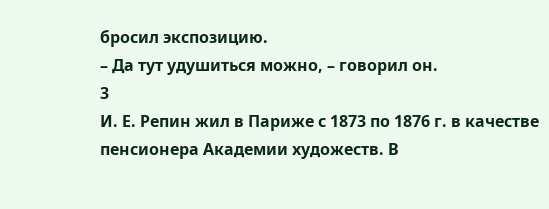бросил экспозицию.
– Да тут удушиться можно, – говорил он.
3
И. Е. Репин жил в Париже с 1873 по 1876 г. в качестве пенсионера Академии художеств. В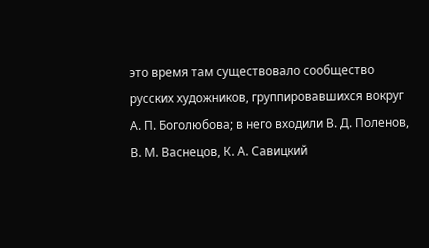это время там существовало сообщество русских художников, группировавшихся вокруг А. П. Боголюбова; в него входили В. Д. Поленов, В. М. Васнецов, К. А. Савицкий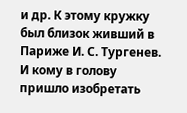и др. К этому кружку был близок живший в Париже И. С. Тургенев.
И кому в голову пришло изобретать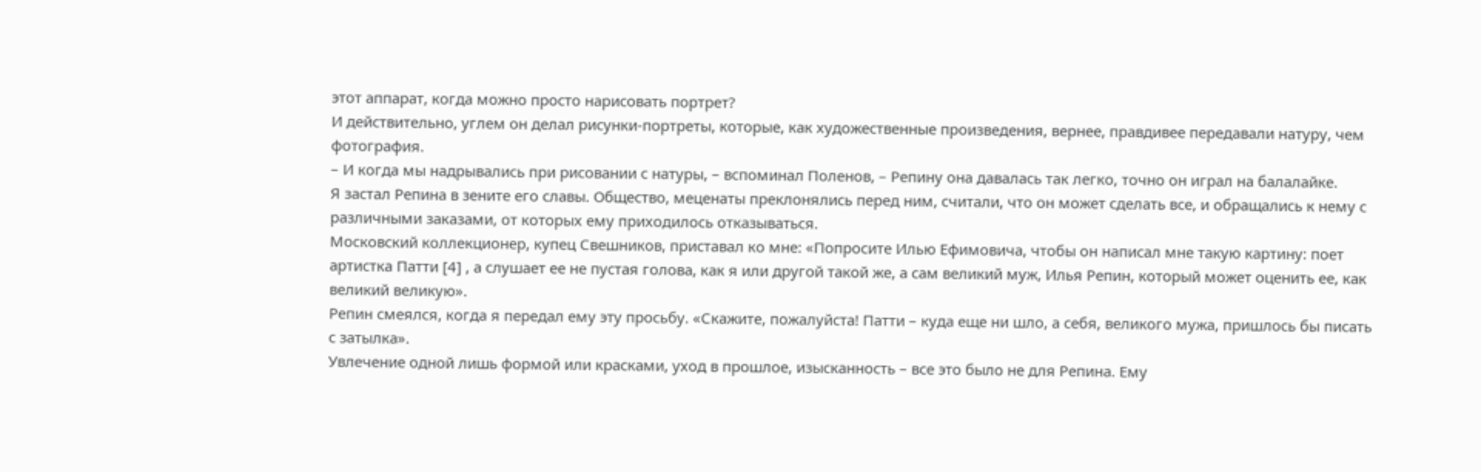этот аппарат, когда можно просто нарисовать портрет?
И действительно, углем он делал рисунки-портреты, которые, как художественные произведения, вернее, правдивее передавали натуру, чем фотография.
– И когда мы надрывались при рисовании с натуры, – вспоминал Поленов, – Репину она давалась так легко, точно он играл на балалайке.
Я застал Репина в зените его славы. Общество, меценаты преклонялись перед ним, считали, что он может сделать все, и обращались к нему с различными заказами, от которых ему приходилось отказываться.
Московский коллекционер, купец Свешников, приставал ко мне: «Попросите Илью Ефимовича, чтобы он написал мне такую картину: поет артистка Патти [4] , а слушает ее не пустая голова, как я или другой такой же, а сам великий муж, Илья Репин, который может оценить ее, как великий великую».
Репин смеялся, когда я передал ему эту просьбу. «Скажите, пожалуйста! Патти – куда еще ни шло, а себя, великого мужа, пришлось бы писать с затылка».
Увлечение одной лишь формой или красками, уход в прошлое, изысканность – все это было не для Репина. Ему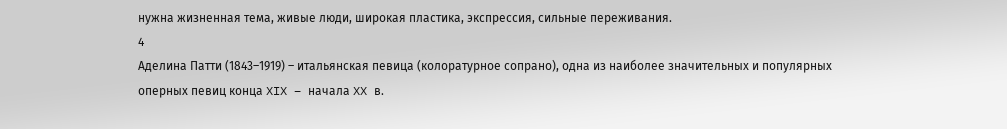нужна жизненная тема, живые люди, широкая пластика, экспрессия, сильные переживания.
4
Аделина Патти (1843–1919) – итальянская певица (колоратурное сопрано), одна из наиболее значительных и популярных оперных певиц конца XIX – начала XX в.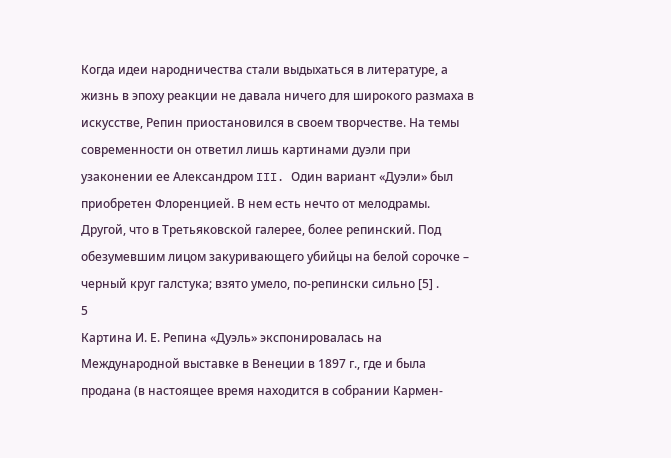Когда идеи народничества стали выдыхаться в литературе, а жизнь в эпоху реакции не давала ничего для широкого размаха в искусстве, Репин приостановился в своем творчестве. На темы современности он ответил лишь картинами дуэли при узаконении ее Александром III. Один вариант «Дуэли» был приобретен Флоренцией. В нем есть нечто от мелодрамы. Другой, что в Третьяковской галерее, более репинский. Под обезумевшим лицом закуривающего убийцы на белой сорочке – черный круг галстука; взято умело, по-репински сильно [5] .
5
Картина И. Е. Репина «Дуэль» экспонировалась на Международной выставке в Венеции в 1897 г., где и была продана (в настоящее время находится в собрании Кармен-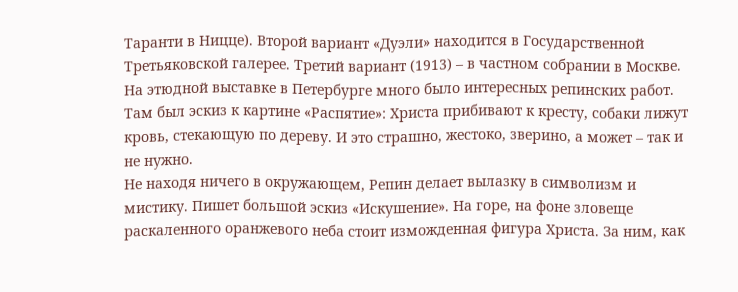Таранти в Ницце). Второй вариант «Дуэли» находится в Государственной Третьяковской галерее. Третий вариант (1913) – в частном собрании в Москве.
На этюдной выставке в Петербурге много было интересных репинских работ. Там был эскиз к картине «Распятие»: Христа прибивают к кресту, собаки лижут кровь, стекающую по дереву. И это страшно, жестоко, зверино, а может – так и не нужно.
Не находя ничего в окружающем, Репин делает вылазку в символизм и мистику. Пишет большой эскиз «Искушение». На горе, на фоне зловеще раскаленного оранжевого неба стоит изможденная фигура Христа. За ним, как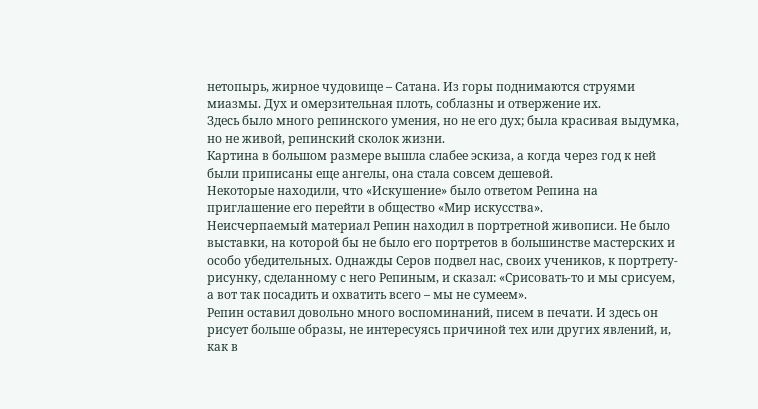нетопырь, жирное чудовище – Сатана. Из горы поднимаются струями миазмы. Дух и омерзительная плоть, соблазны и отвержение их.
Здесь было много репинского умения, но не его дух; была красивая выдумка, но не живой, репинский сколок жизни.
Картина в большом размере вышла слабее эскиза, а когда через год к ней были приписаны еще ангелы, она стала совсем дешевой.
Некоторые находили, что «Искушение» было ответом Репина на приглашение его перейти в общество «Мир искусства».
Неисчерпаемый материал Репин находил в портретной живописи. Не было выставки, на которой бы не было его портретов в большинстве мастерских и особо убедительных. Однажды Серов подвел нас, своих учеников, к портрету-рисунку, сделанному с него Репиным, и сказал: «Срисовать-то и мы срисуем, а вот так посадить и охватить всего – мы не сумеем».
Репин оставил довольно много воспоминаний, писем в печати. И здесь он рисует больше образы, не интересуясь причиной тех или других явлений, и, как в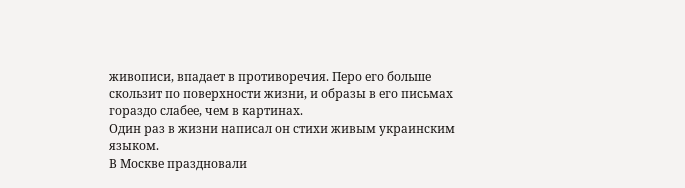живописи, впадает в противоречия. Перо его больше скользит по поверхности жизни, и образы в его письмах гораздо слабее, чем в картинах.
Один раз в жизни написал он стихи живым украинским языком.
В Москве праздновали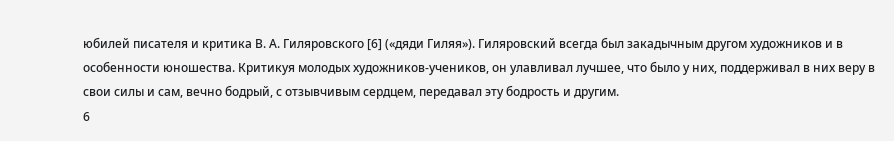юбилей писателя и критика В. А. Гиляровского [6] («дяди Гиляя»). Гиляровский всегда был закадычным другом художников и в особенности юношества. Критикуя молодых художников-учеников, он улавливал лучшее, что было у них, поддерживал в них веру в свои силы и сам, вечно бодрый, с отзывчивым сердцем, передавал эту бодрость и другим.
6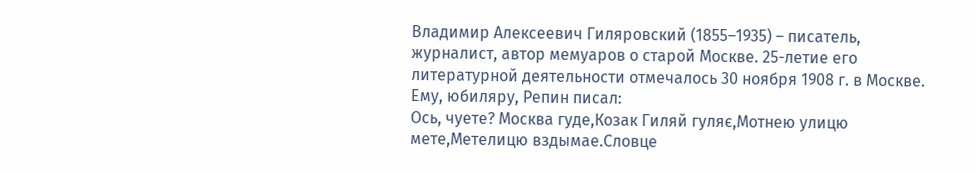Владимир Алексеевич Гиляровский (1855–1935) – писатель, журналист, автор мемуаров о старой Москве. 25-летие его литературной деятельности отмечалось 30 ноября 1908 г. в Москве.
Ему, юбиляру, Репин писал:
Ось, чуете? Москва гуде,Козак Гиляй гуляє,Мотнею улицю мете,Метелицю вздымае.Словце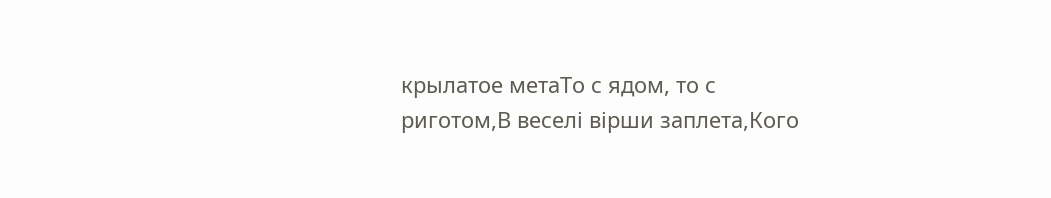крылатое метаТо с ядом, то с риготом,В веселi вiрши заплета,Кого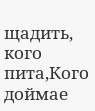щадить, кого пита,Кого доймае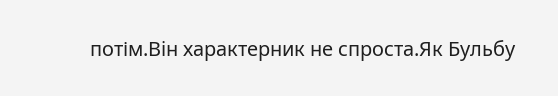потім.Вiн характерник не спроста.Як Бульбу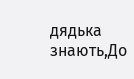дядька знають,До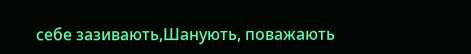себе зазивають,Шанують, поважають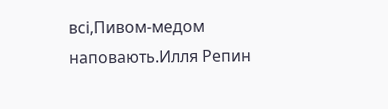всi,Пивом-медом наповають.Илля Репин